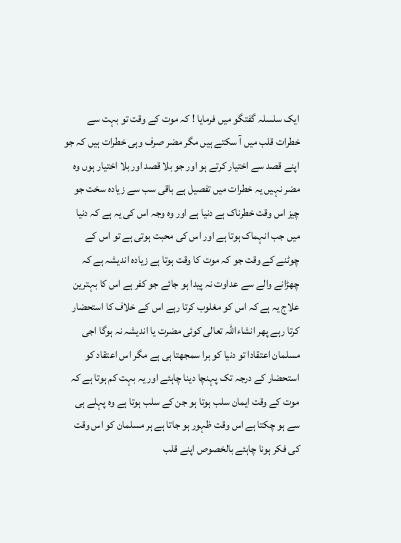ایک سلسلہ گفتگو میں فرمایا ! کہ موت کے وقت تو بہت سے خطرات قلب میں آ سکتے ہیں مگر مضر صرف وہی خطرات ہیں کہ جو اپنے قصد سے اختیار کرتے ہو اور جو بلا قصد اور بلا اختیار ہوں وہ مضر نہیں یہ خطرات میں تفصیل ہے باقی سب سے زیادہ سخت جو چیز اس وقت خطرناک ہے دنیا ہے اور وہ وجہ اس کی یہ ہے کہ دنیا میں جب انہماک ہوتا ہے اور اس کی محبت ہوتی ہے تو اس کے چوٹنے کے وقت جو کہ موت کا وقت ہوتا ہے زیادہ اندیشہ ہے کہ چھڑانے والے سے عداوت نہ پیدا ہو جائے جو کفر ہے اس کا بہترین علاج یہ ہے کہ اس کو مغلوب کرتا رہے اس کے خلاف کا استحضار کرتا رہے پھر انشاءاللہ تعالی کوئی مضرت یا اندیشہ نہ ہوگا اجی مسلمان اعتقادا تو دنیا کو برا سمجھتا ہی ہے مگر اس اعتقاد کو استحضار کے درجہ تک پہنچا دینا چاہئے اور یہ بہت کم ہوتا ہے کہ موت کے وقت ایمان سلب ہوتا ہو جن کے سلب ہوتا ہے وہ پہلے ہی سے ہو چکتا ہے اس وقت ظہور ہو جاتا ہے ہر مسلمان کو اس وقت کی فکر ہونا چاہئے بالخصوص اپنے قلب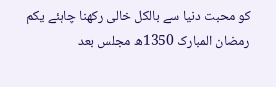کو محبت دنیا سے بالکل خالی رکھنا چاہئے یکم رمضان المبارک 1350ھ مجلس بعد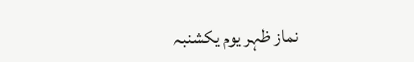نماز ظہر یوم یکشنبہ